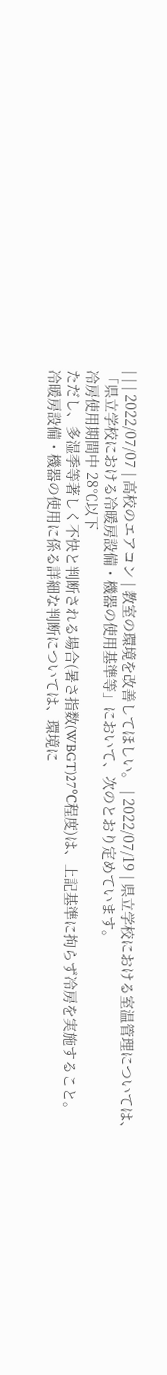| | | 2022/07/07 | 高校のエアコン | 教室の環境を改善してほしい。 | 2022/07/19 | 県立学校における室温管理については、「県立学校における冷暖房設備・機器の使用基準等」において、次のとおり定めています。
冷房使用期間中 28℃以下
ただし、多湿季等著しく不快と判断される場合(暑さ指数(WBGT)27℃程度)は、上記基準に拘らず冷房を実施すること。
冷暖房設備・機器の使用に係る詳細な判断については、環境に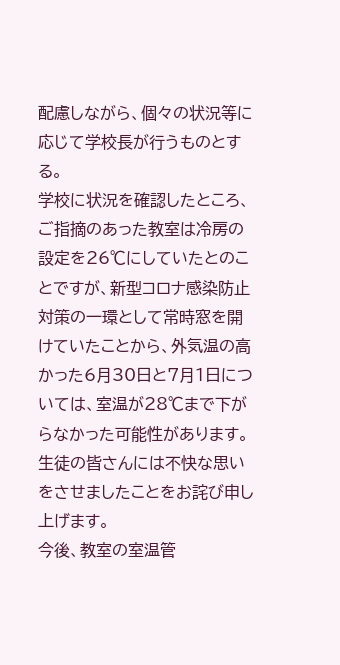配慮しながら、個々の状況等に応じて学校長が行うものとする。
学校に状況を確認したところ、ご指摘のあった教室は冷房の設定を26℃にしていたとのことですが、新型コロナ感染防止対策の一環として常時窓を開けていたことから、外気温の高かった6月30日と7月1日については、室温が28℃まで下がらなかった可能性があります。
生徒の皆さんには不快な思いをさせましたことをお詫び申し上げます。
今後、教室の室温管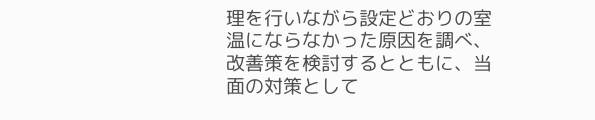理を行いながら設定どおりの室温にならなかった原因を調べ、改善策を検討するとともに、当面の対策として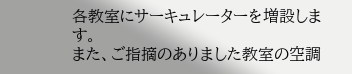各教室にサーキュレーターを増設します。
また、ご指摘のありました教室の空調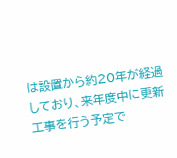は設置から約20年が経過しており、来年度中に更新工事を行う予定で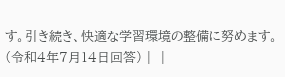す。引き続き、快適な学習環境の整備に努めます。(令和4年7月14日回答) |  |